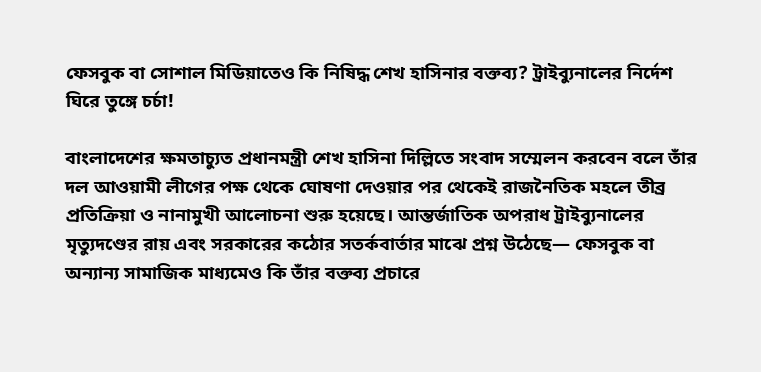ফেসবুক বা সোশাল মিডিয়াতেও কি নিষিদ্ধ শেখ হাসিনার বক্তব্য? ট্রাইব্যুনালের নির্দেশ ঘিরে তুঙ্গে চর্চা!

বাংলাদেশের ক্ষমতাচ্যুত প্রধানমন্ত্রী শেখ হাসিনা দিল্লিতে সংবাদ সম্মেলন করবেন বলে তাঁর দল আওয়ামী লীগের পক্ষ থেকে ঘোষণা দেওয়ার পর থেকেই রাজনৈতিক মহলে তীব্র প্রতিক্রিয়া ও নানামুখী আলোচনা শুরু হয়েছে। আন্তর্জাতিক অপরাধ ট্রাইব্যুনালের মৃত্যুদণ্ডের রায় এবং সরকারের কঠোর সতর্কবার্তার মাঝে প্রশ্ন উঠেছে— ফেসবুক বা অন্যান্য সামাজিক মাধ্যমেও কি তাঁর বক্তব্য প্রচারে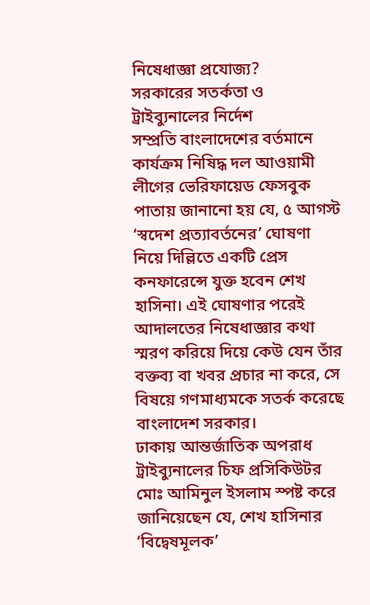নিষেধাজ্ঞা প্রযোজ্য?
সরকারের সতর্কতা ও ট্রাইব্যুনালের নির্দেশ
সম্প্রতি বাংলাদেশের বর্তমানে কার্যক্রম নিষিদ্ধ দল আওয়ামী লীগের ভেরিফায়েড ফেসবুক পাতায় জানানো হয় যে, ৫ আগস্ট ‘স্বদেশ প্রত্যাবর্তনের’ ঘোষণা নিয়ে দিল্লিতে একটি প্রেস কনফারেন্সে যুক্ত হবেন শেখ হাসিনা। এই ঘোষণার পরেই আদালতের নিষেধাজ্ঞার কথা স্মরণ করিয়ে দিয়ে কেউ যেন তাঁর বক্তব্য বা খবর প্রচার না করে, সে বিষয়ে গণমাধ্যমকে সতর্ক করেছে বাংলাদেশ সরকার।
ঢাকায় আন্তর্জাতিক অপরাধ ট্রাইব্যুনালের চিফ প্রসিকিউটর মোঃ আমিনুল ইসলাম স্পষ্ট করে জানিয়েছেন যে, শেখ হাসিনার ‘বিদ্বেষমূলক’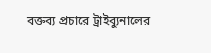বক্তব্য প্রচারে ট্রাইব্যুনালের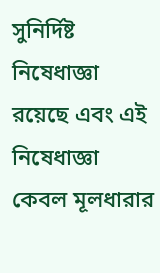সুনির্দিষ্ট নিষেধাজ্ঞা রয়েছে এবং এই নিষেধাজ্ঞা কেবল মূলধারার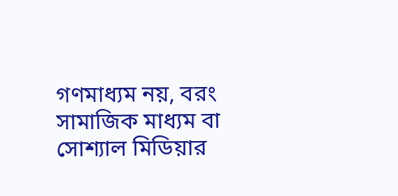গণমাধ্যম নয়, বরং সামাজিক মাধ্যম বা সোশ্যাল মিডিয়ার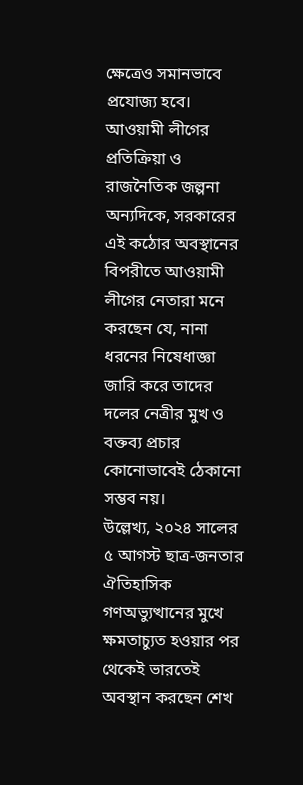ক্ষেত্রেও সমানভাবে প্রযোজ্য হবে।
আওয়ামী লীগের প্রতিক্রিয়া ও রাজনৈতিক জল্পনা
অন্যদিকে, সরকারের এই কঠোর অবস্থানের বিপরীতে আওয়ামী লীগের নেতারা মনে করছেন যে, নানা ধরনের নিষেধাজ্ঞা জারি করে তাদের দলের নেত্রীর মুখ ও বক্তব্য প্রচার কোনোভাবেই ঠেকানো সম্ভব নয়।
উল্লেখ্য, ২০২৪ সালের ৫ আগস্ট ছাত্র-জনতার ঐতিহাসিক গণঅভ্যুত্থানের মুখে ক্ষমতাচ্যুত হওয়ার পর থেকেই ভারতেই অবস্থান করছেন শেখ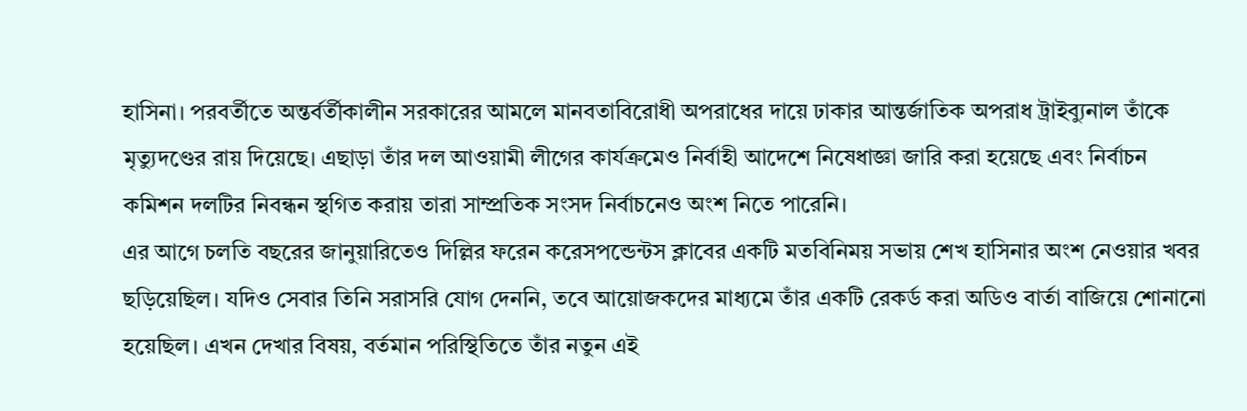হাসিনা। পরবর্তীতে অন্তর্বর্তীকালীন সরকারের আমলে মানবতাবিরোধী অপরাধের দায়ে ঢাকার আন্তর্জাতিক অপরাধ ট্রাইব্যুনাল তাঁকে মৃত্যুদণ্ডের রায় দিয়েছে। এছাড়া তাঁর দল আওয়ামী লীগের কার্যক্রমেও নির্বাহী আদেশে নিষেধাজ্ঞা জারি করা হয়েছে এবং নির্বাচন কমিশন দলটির নিবন্ধন স্থগিত করায় তারা সাম্প্রতিক সংসদ নির্বাচনেও অংশ নিতে পারেনি।
এর আগে চলতি বছরের জানুয়ারিতেও দিল্লির ফরেন করেসপন্ডেন্টস ক্লাবের একটি মতবিনিময় সভায় শেখ হাসিনার অংশ নেওয়ার খবর ছড়িয়েছিল। যদিও সেবার তিনি সরাসরি যোগ দেননি, তবে আয়োজকদের মাধ্যমে তাঁর একটি রেকর্ড করা অডিও বার্তা বাজিয়ে শোনানো হয়েছিল। এখন দেখার বিষয়, বর্তমান পরিস্থিতিতে তাঁর নতুন এই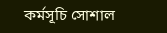কর্মসূচি সোশাল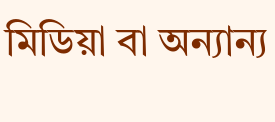মিডিয়া বা অন্যান্য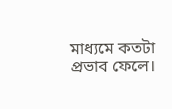মাধ্যমে কতটা প্রভাব ফেলে।